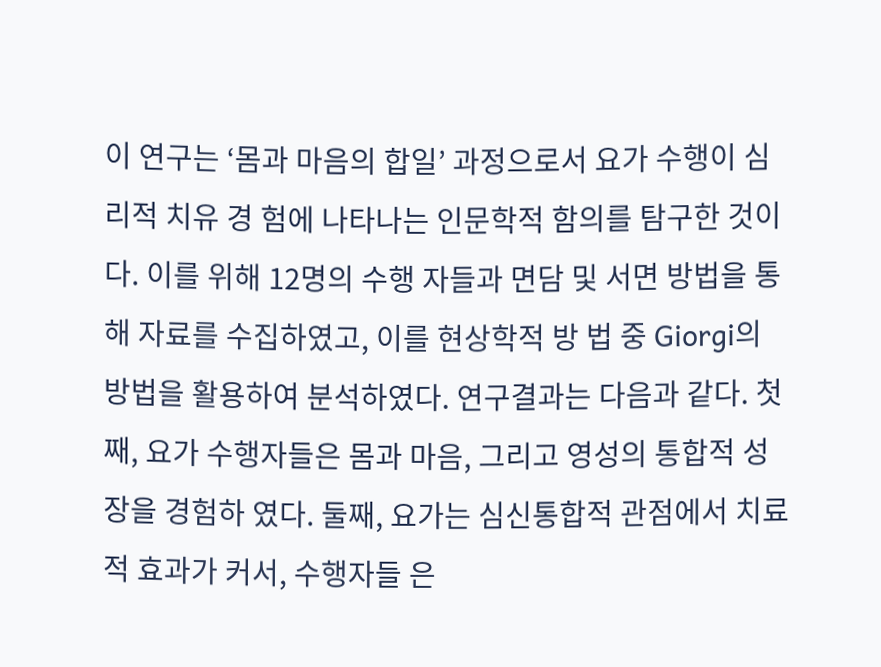이 연구는 ‘몸과 마음의 합일’ 과정으로서 요가 수행이 심리적 치유 경 험에 나타나는 인문학적 함의를 탐구한 것이다. 이를 위해 12명의 수행 자들과 면담 및 서면 방법을 통해 자료를 수집하였고, 이를 현상학적 방 법 중 Giorgi의 방법을 활용하여 분석하였다. 연구결과는 다음과 같다. 첫째, 요가 수행자들은 몸과 마음, 그리고 영성의 통합적 성장을 경험하 였다. 둘째, 요가는 심신통합적 관점에서 치료적 효과가 커서, 수행자들 은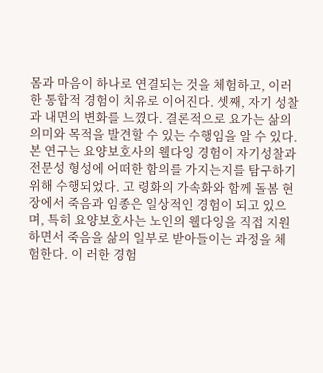몸과 마음이 하나로 연결되는 것을 체험하고, 이러한 통합적 경험이 치유로 이어진다. 셋째, 자기 성찰과 내면의 변화를 느꼈다. 결론적으로 요가는 삶의 의미와 목적을 발견할 수 있는 수행임을 알 수 있다.
본 연구는 요양보호사의 웰다잉 경험이 자기성찰과 전문성 형성에 어떠한 함의를 가지는지를 탐구하기 위해 수행되었다. 고 령화의 가속화와 함께 돌봄 현장에서 죽음과 임종은 일상적인 경험이 되고 있으며, 특히 요양보호사는 노인의 웰다잉을 직접 지원하면서 죽음을 삶의 일부로 받아들이는 과정을 체험한다. 이 러한 경험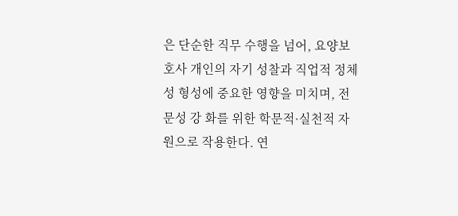은 단순한 직무 수행을 넘어, 요양보호사 개인의 자기 성찰과 직업적 정체성 형성에 중요한 영향을 미치며, 전문성 강 화를 위한 학문적·실천적 자원으로 작용한다. 연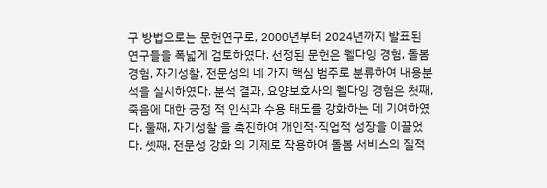구 방법으로는 문헌연구로, 2000년부터 2024년까지 발표된 연구들을 폭넓게 검토하였다. 선정된 문헌은 웰다잉 경험, 돌봄 경험, 자기성찰, 전문성의 네 가지 핵심 범주로 분류하여 내용분석을 실시하였다. 분석 결과, 요양보호사의 웰다잉 경험은 첫째, 죽음에 대한 긍정 적 인식과 수용 태도를 강화하는 데 기여하였다. 둘째, 자기성찰 을 촉진하여 개인적·직업적 성장을 이끌었다. 셋째, 전문성 강화 의 기제로 작용하여 돌봄 서비스의 질적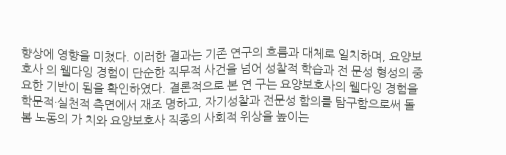향상에 영향을 미쳤다. 이러한 결과는 기존 연구의 흐름과 대체로 일치하며, 요양보호사 의 웰다잉 경험이 단순한 직무적 사건을 넘어 성찰적 학습과 전 문성 형성의 중요한 기반이 됨을 확인하였다. 결론적으로 본 연 구는 요양보호사의 웰다잉 경험을 학문적·실천적 측면에서 재조 명하고, 자기성찰과 전문성 함의를 탐구함으로써 돌봄 노동의 가 치와 요양보호사 직종의 사회적 위상을 높이는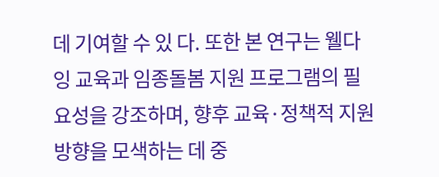데 기여할 수 있 다. 또한 본 연구는 웰다잉 교육과 임종돌봄 지원 프로그램의 필 요성을 강조하며, 향후 교육·정책적 지원 방향을 모색하는 데 중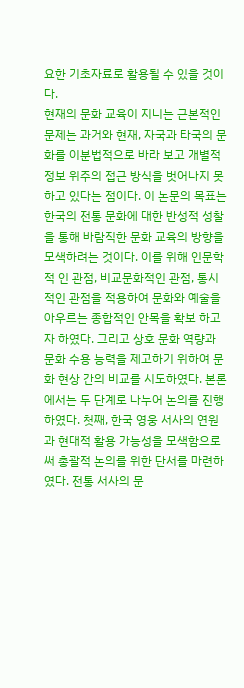요한 기초자료로 활용될 수 있을 것이다.
현재의 문화 교육이 지니는 근본적인 문제는 과거와 현재, 자국과 타국의 문화를 이분법적으로 바라 보고 개별적 정보 위주의 접근 방식을 벗어나지 못하고 있다는 점이다. 이 논문의 목표는 한국의 전통 문화에 대한 반성적 성찰을 통해 바람직한 문화 교육의 방향을 모색하려는 것이다. 이를 위해 인문학적 인 관점, 비교문화적인 관점, 통시적인 관점을 적용하여 문화와 예술을 아우르는 종합적인 안목을 확보 하고자 하였다. 그리고 상호 문화 역량과 문화 수용 능력을 제고하기 위하여 문화 현상 간의 비교를 시도하였다. 본론에서는 두 단계로 나누어 논의를 진행하였다. 첫째, 한국 영웅 서사의 연원과 현대적 활용 가능성을 모색함으로써 총괄적 논의를 위한 단서를 마련하였다. 전통 서사의 문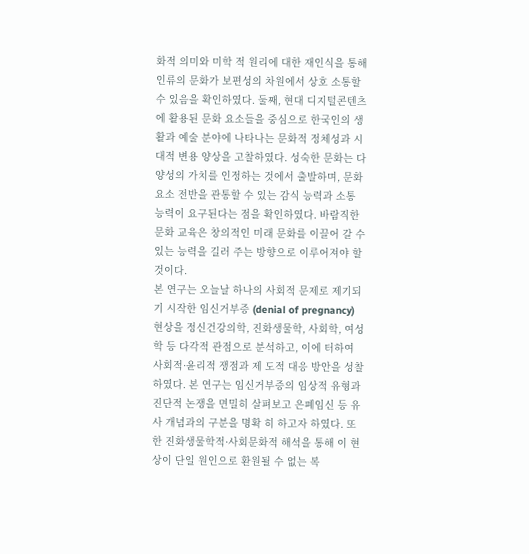화적 의미와 미학 적 원리에 대한 재인식을 통해 인류의 문화가 보편성의 차원에서 상호 소통할 수 있음을 확인하였다. 둘째, 현대 디지털콘텐츠에 활용된 문화 요소들을 중심으로 한국인의 생활과 예술 분야에 나타나는 문화적 정체성과 시대적 변용 양상을 고찰하였다. 성숙한 문화는 다양성의 가치를 인정하는 것에서 출발하며, 문화 요소 전반을 관통할 수 있는 감식 능력과 소통 능력이 요구된다는 점을 확인하였다. 바람직한 문화 교육은 창의적인 미래 문화를 이끌어 갈 수 있는 능력을 길러 주는 방향으로 이루어져야 할 것이다.
본 연구는 오늘날 하나의 사회적 문제로 제기되기 시작한 임신거부증 (denial of pregnancy) 현상을 정신건강의학, 진화생물학, 사회학, 여성 학 등 다각적 관점으로 분석하고, 이에 터하여 사회적·윤리적 쟁점과 제 도적 대응 방안을 성찰하였다. 본 연구는 임신거부증의 임상적 유형과 진단적 논쟁을 면밀히 살펴보고 은폐임신 등 유사 개념과의 구분을 명확 히 하고자 하였다. 또한 진화생물학적·사회문화적 해석을 통해 이 현상이 단일 원인으로 환원될 수 없는 복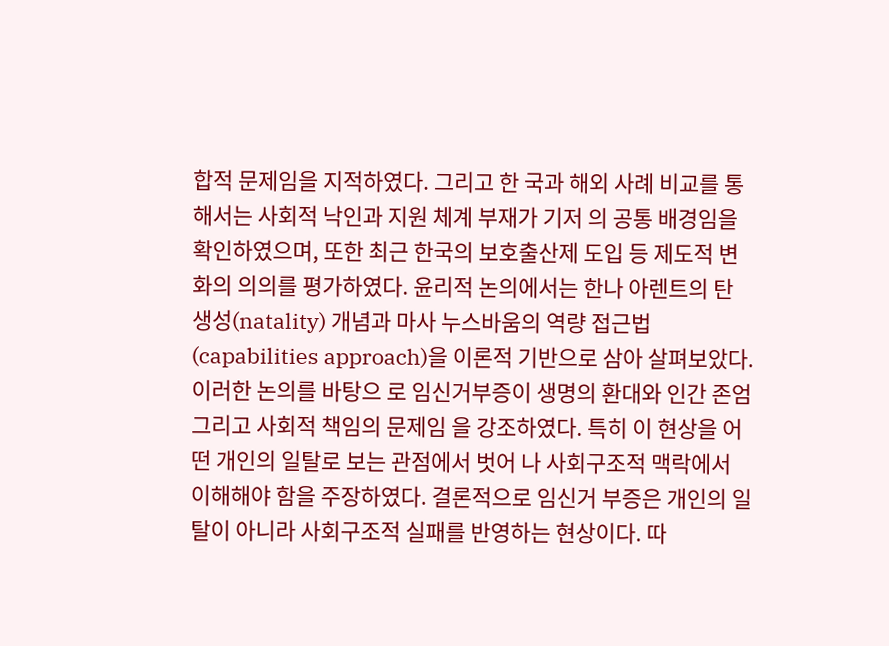합적 문제임을 지적하였다. 그리고 한 국과 해외 사례 비교를 통해서는 사회적 낙인과 지원 체계 부재가 기저 의 공통 배경임을 확인하였으며, 또한 최근 한국의 보호출산제 도입 등 제도적 변화의 의의를 평가하였다. 윤리적 논의에서는 한나 아렌트의 탄 생성(natality) 개념과 마사 누스바움의 역량 접근법(capabilities approach)을 이론적 기반으로 삼아 살펴보았다. 이러한 논의를 바탕으 로 임신거부증이 생명의 환대와 인간 존엄 그리고 사회적 책임의 문제임 을 강조하였다. 특히 이 현상을 어떤 개인의 일탈로 보는 관점에서 벗어 나 사회구조적 맥락에서 이해해야 함을 주장하였다. 결론적으로 임신거 부증은 개인의 일탈이 아니라 사회구조적 실패를 반영하는 현상이다. 따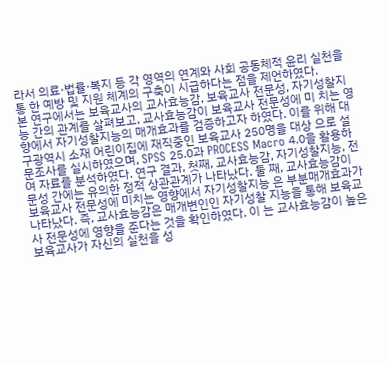라서 의료·법률·복지 등 각 영역의 연계와 사회 공동체적 윤리 실천을 통 한 예방 및 지원 체계의 구축이 시급하다는 점을 제언하였다.
본 연구에서는 보육교사의 교사효능감, 보육교사 전문성, 자기성찰지능 간의 관계를 살펴보고, 교사효능감이 보육교사 전문성에 미 치는 영향에서 자기성찰지능의 매개효과를 검증하고자 하였다. 이를 위해 대구광역시 소재 어린이집에 재직중인 보육교사 250명을 대상 으로 설문조사를 실시하였으며, SPSS 25.0과 PROCESS Macro 4.0을 활용하여 자료를 분석하였다. 연구 결과, 첫째, 교사효능감, 자기성찰지능, 전문성 간에는 유의한 정적 상관관계가 나타났다. 둘 째, 교사효능감이 보육교사 전문성에 미치는 영향에서 자기성찰지능 은 부분매개효과가 나타났다. 즉, 교사효능감은 매개변인인 자기성찰 지능을 통해 보육교사 전문성에 영향을 준다는 것을 확인하였다. 이 는 교사효능감이 높은 보육교사가 자신의 실천을 성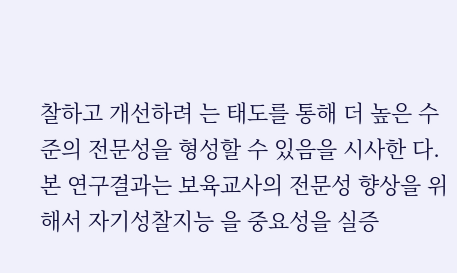찰하고 개선하려 는 태도를 통해 더 높은 수준의 전문성을 형성할 수 있음을 시사한 다. 본 연구결과는 보육교사의 전문성 향상을 위해서 자기성찰지능 을 중요성을 실증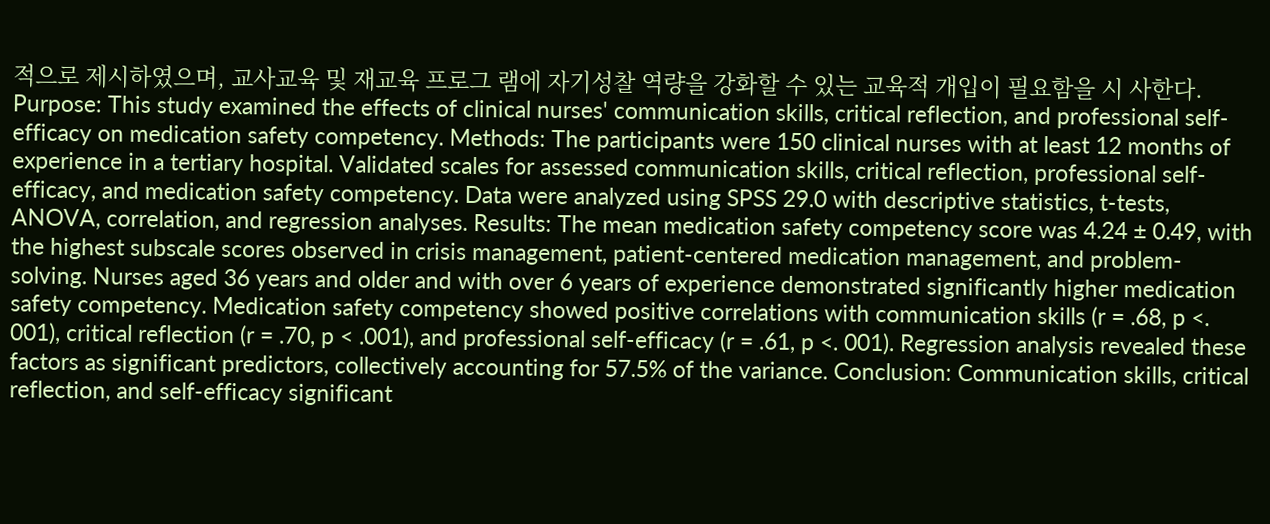적으로 제시하였으며, 교사교육 및 재교육 프로그 램에 자기성찰 역량을 강화할 수 있는 교육적 개입이 필요함을 시 사한다.
Purpose: This study examined the effects of clinical nurses' communication skills, critical reflection, and professional self-efficacy on medication safety competency. Methods: The participants were 150 clinical nurses with at least 12 months of experience in a tertiary hospital. Validated scales for assessed communication skills, critical reflection, professional self-efficacy, and medication safety competency. Data were analyzed using SPSS 29.0 with descriptive statistics, t-tests, ANOVA, correlation, and regression analyses. Results: The mean medication safety competency score was 4.24 ± 0.49, with the highest subscale scores observed in crisis management, patient-centered medication management, and problem-solving. Nurses aged 36 years and older and with over 6 years of experience demonstrated significantly higher medication safety competency. Medication safety competency showed positive correlations with communication skills (r = .68, p <. 001), critical reflection (r = .70, p < .001), and professional self-efficacy (r = .61, p <. 001). Regression analysis revealed these factors as significant predictors, collectively accounting for 57.5% of the variance. Conclusion: Communication skills, critical reflection, and self-efficacy significant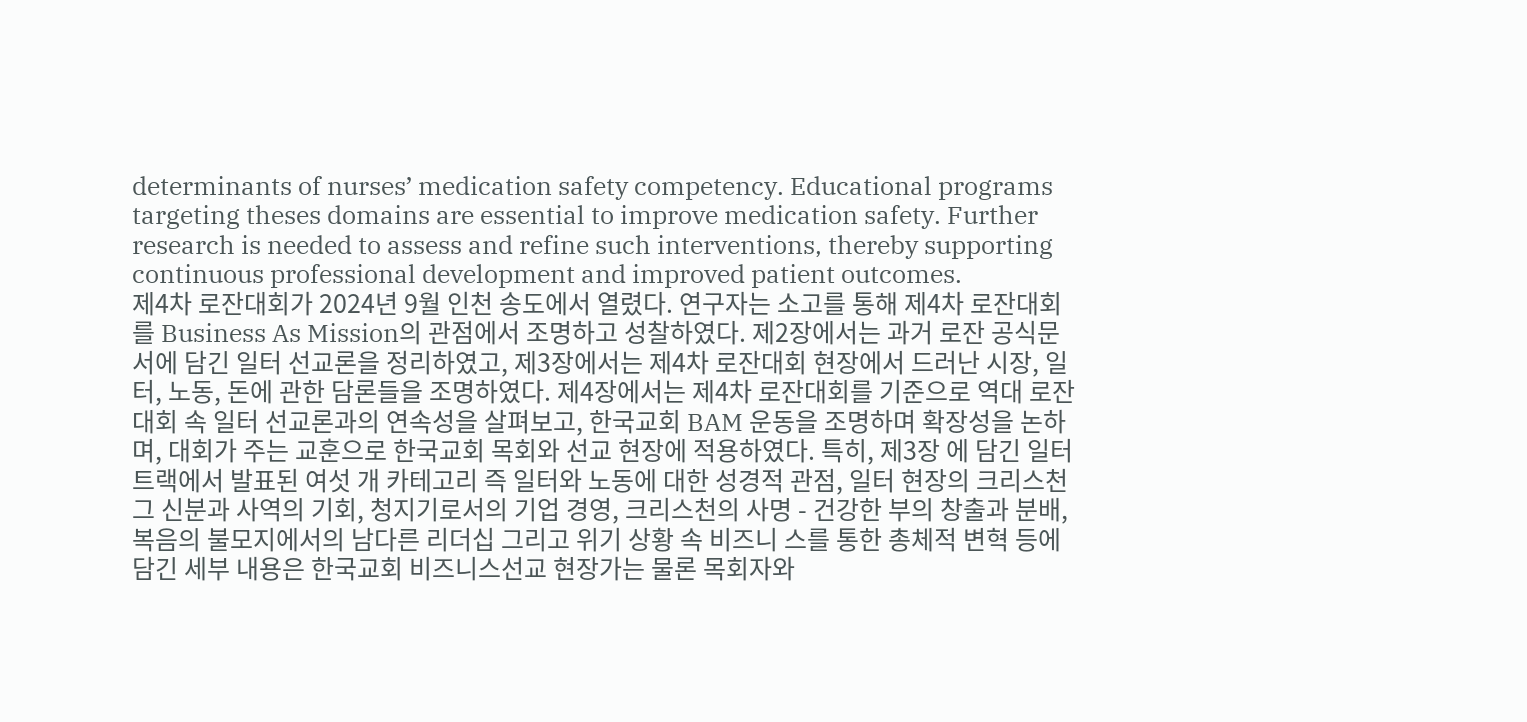determinants of nurses’ medication safety competency. Educational programs targeting theses domains are essential to improve medication safety. Further research is needed to assess and refine such interventions, thereby supporting continuous professional development and improved patient outcomes.
제4차 로잔대회가 2024년 9월 인천 송도에서 열렸다. 연구자는 소고를 통해 제4차 로잔대회를 Business As Mission의 관점에서 조명하고 성찰하였다. 제2장에서는 과거 로잔 공식문서에 담긴 일터 선교론을 정리하였고, 제3장에서는 제4차 로잔대회 현장에서 드러난 시장, 일터, 노동, 돈에 관한 담론들을 조명하였다. 제4장에서는 제4차 로잔대회를 기준으로 역대 로잔대회 속 일터 선교론과의 연속성을 살펴보고, 한국교회 BAM 운동을 조명하며 확장성을 논하며, 대회가 주는 교훈으로 한국교회 목회와 선교 현장에 적용하였다. 특히, 제3장 에 담긴 일터 트랙에서 발표된 여섯 개 카테고리 즉 일터와 노동에 대한 성경적 관점, 일터 현장의 크리스천 그 신분과 사역의 기회, 청지기로서의 기업 경영, 크리스천의 사명 - 건강한 부의 창출과 분배, 복음의 불모지에서의 남다른 리더십 그리고 위기 상황 속 비즈니 스를 통한 총체적 변혁 등에 담긴 세부 내용은 한국교회 비즈니스선교 현장가는 물론 목회자와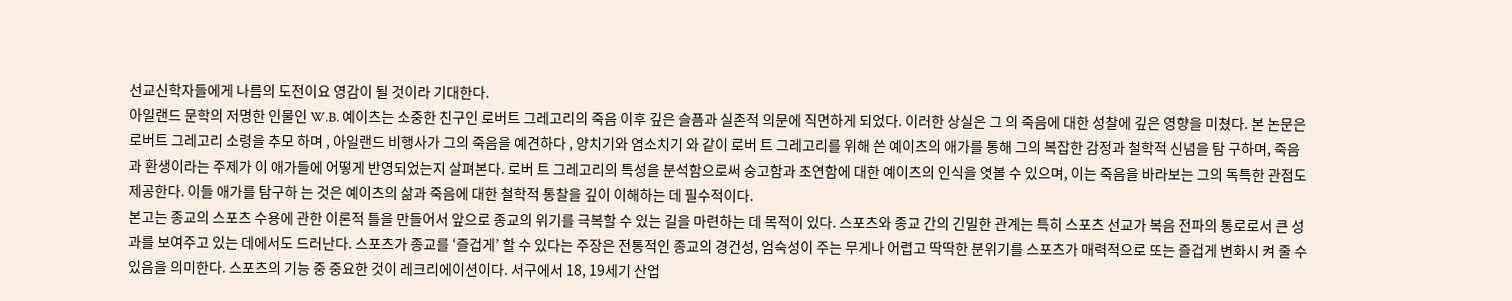선교신학자들에게 나름의 도전이요 영감이 될 것이라 기대한다.
아일랜드 문학의 저명한 인물인 W.B. 예이츠는 소중한 친구인 로버트 그레고리의 죽음 이후 깊은 슬픔과 실존적 의문에 직면하게 되었다. 이러한 상실은 그 의 죽음에 대한 성찰에 깊은 영향을 미쳤다. 본 논문은 로버트 그레고리 소령을 추모 하며 , 아일랜드 비행사가 그의 죽음을 예견하다 , 양치기와 염소치기 와 같이 로버 트 그레고리를 위해 쓴 예이츠의 애가를 통해 그의 복잡한 감정과 철학적 신념을 탐 구하며, 죽음과 환생이라는 주제가 이 애가들에 어떻게 반영되었는지 살펴본다. 로버 트 그레고리의 특성을 분석함으로써 숭고함과 초연함에 대한 예이츠의 인식을 엿볼 수 있으며, 이는 죽음을 바라보는 그의 독특한 관점도 제공한다. 이들 애가를 탐구하 는 것은 예이츠의 삶과 죽음에 대한 철학적 통찰을 깊이 이해하는 데 필수적이다.
본고는 종교의 스포츠 수용에 관한 이론적 틀을 만들어서 앞으로 종교의 위기를 극복할 수 있는 길을 마련하는 데 목적이 있다. 스포츠와 종교 간의 긴밀한 관계는 특히 스포츠 선교가 복음 전파의 통로로서 큰 성과를 보여주고 있는 데에서도 드러난다. 스포츠가 종교를 ‘즐겁게’ 할 수 있다는 주장은 전통적인 종교의 경건성, 엄숙성이 주는 무게나 어렵고 딱딱한 분위기를 스포츠가 매력적으로 또는 즐겁게 변화시 켜 줄 수 있음을 의미한다. 스포츠의 기능 중 중요한 것이 레크리에이션이다. 서구에서 18, 19세기 산업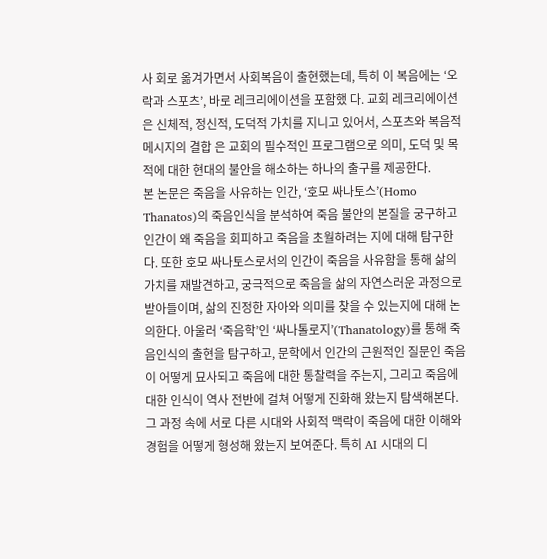사 회로 옮겨가면서 사회복음이 출현했는데, 특히 이 복음에는 ‘오락과 스포츠’, 바로 레크리에이션을 포함했 다. 교회 레크리에이션은 신체적, 정신적, 도덕적 가치를 지니고 있어서, 스포츠와 복음적 메시지의 결합 은 교회의 필수적인 프로그램으로 의미, 도덕 및 목적에 대한 현대의 불안을 해소하는 하나의 출구를 제공한다.
본 논문은 죽음을 사유하는 인간, ‘호모 싸나토스’(Homo Thanatos)의 죽음인식을 분석하여 죽음 불안의 본질을 궁구하고 인간이 왜 죽음을 회피하고 죽음을 초월하려는 지에 대해 탐구한다. 또한 호모 싸나토스로서의 인간이 죽음을 사유함을 통해 삶의 가치를 재발견하고, 궁극적으로 죽음을 삶의 자연스러운 과정으로 받아들이며, 삶의 진정한 자아와 의미를 찾을 수 있는지에 대해 논의한다. 아울러 ‘죽음학’인 ‘싸나톨로지’(Thanatology)를 통해 죽음인식의 출현을 탐구하고, 문학에서 인간의 근원적인 질문인 죽음이 어떻게 묘사되고 죽음에 대한 통찰력을 주는지, 그리고 죽음에 대한 인식이 역사 전반에 걸쳐 어떻게 진화해 왔는지 탐색해본다. 그 과정 속에 서로 다른 시대와 사회적 맥락이 죽음에 대한 이해와 경험을 어떻게 형성해 왔는지 보여준다. 특히 AI 시대의 디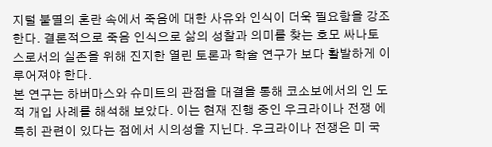지털 불멸의 혼란 속에서 죽음에 대한 사유와 인식이 더욱 필요함을 강조한다. 결론적으로 죽음 인식으로 삶의 성찰과 의미를 찾는 호모 싸나토스로서의 실존을 위해 진지한 열린 토론과 학술 연구가 보다 활발하게 이루어져야 한다.
본 연구는 하버마스와 슈미트의 관점을 대결을 통해 코소보에서의 인 도적 개입 사례를 해석해 보았다. 이는 현재 진행 중인 우크라이나 전쟁 에 특히 관련이 있다는 점에서 시의성을 지닌다. 우크라이나 전쟁은 미 국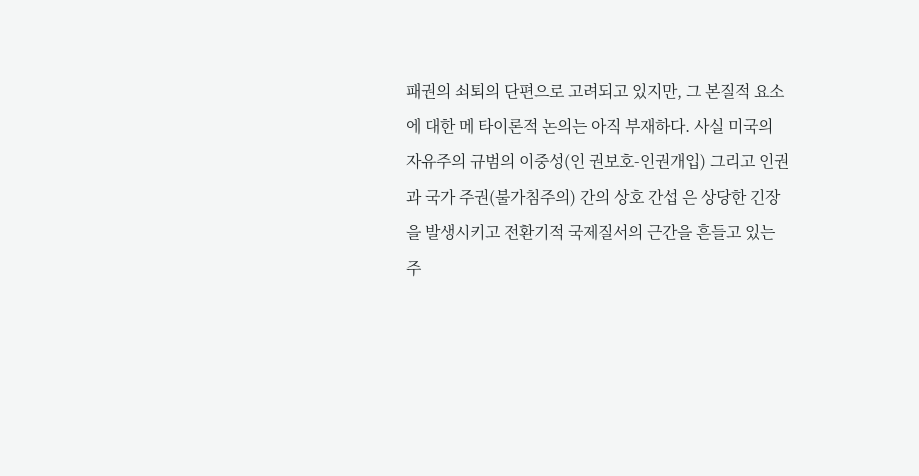패권의 쇠퇴의 단편으로 고려되고 있지만, 그 본질적 요소에 대한 메 타이론적 논의는 아직 부재하다. 사실 미국의 자유주의 규범의 이중성(인 권보호-인권개입) 그리고 인권과 국가 주권(불가침주의) 간의 상호 간섭 은 상당한 긴장을 발생시키고 전환기적 국제질서의 근간을 흔들고 있는 주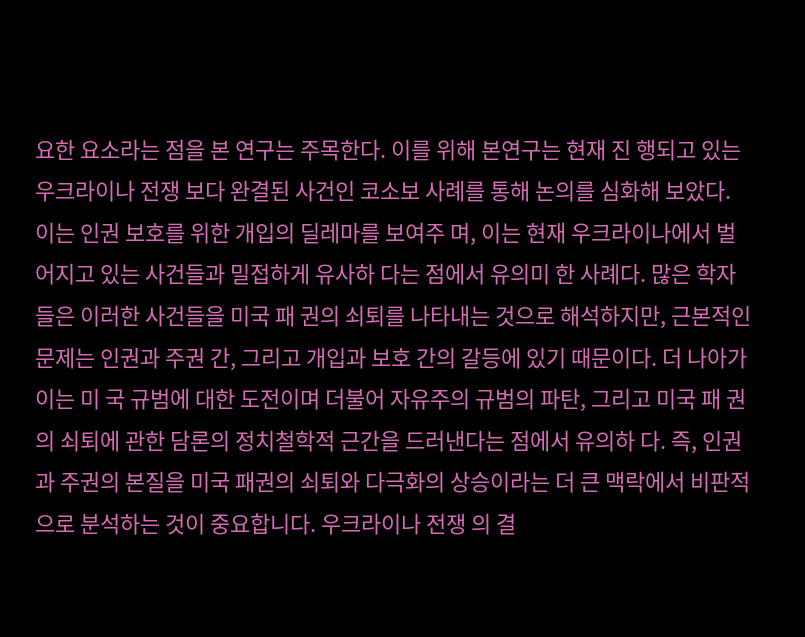요한 요소라는 점을 본 연구는 주목한다. 이를 위해 본연구는 현재 진 행되고 있는 우크라이나 전쟁 보다 완결된 사건인 코소보 사례를 통해 논의를 심화해 보았다. 이는 인권 보호를 위한 개입의 딜레마를 보여주 며, 이는 현재 우크라이나에서 벌어지고 있는 사건들과 밀접하게 유사하 다는 점에서 유의미 한 사례다. 많은 학자들은 이러한 사건들을 미국 패 권의 쇠퇴를 나타내는 것으로 해석하지만, 근본적인 문제는 인권과 주권 간, 그리고 개입과 보호 간의 갈등에 있기 때문이다. 더 나아가 이는 미 국 규범에 대한 도전이며 더불어 자유주의 규범의 파탄, 그리고 미국 패 권의 쇠퇴에 관한 담론의 정치철학적 근간을 드러낸다는 점에서 유의하 다. 즉, 인권과 주권의 본질을 미국 패권의 쇠퇴와 다극화의 상승이라는 더 큰 맥락에서 비판적으로 분석하는 것이 중요합니다. 우크라이나 전쟁 의 결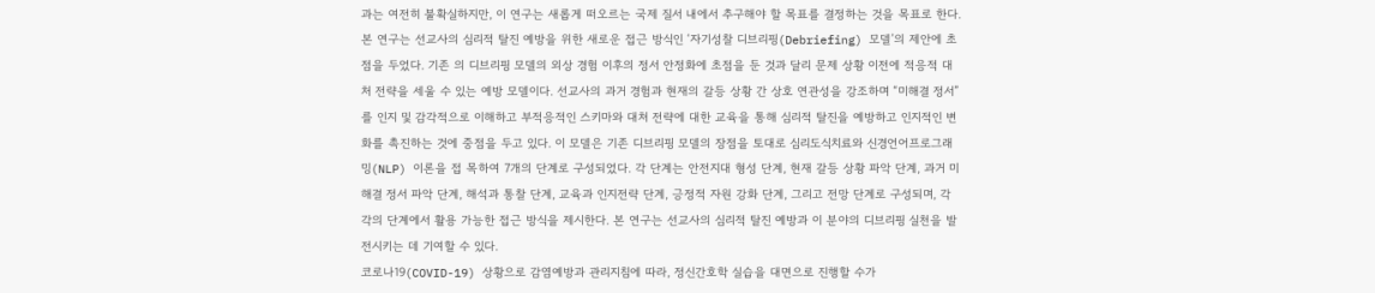과는 여전히 불확실하지만, 이 연구는 새롭게 떠오르는 국제 질서 내에서 추구해야 할 목표를 결정하는 것을 목표로 한다.
본 연구는 선교사의 심리적 탈진 예방을 위한 새로운 접근 방식인 ‘자기성찰 디브리핑(Debriefing) 모델’의 제안에 초점을 두었다. 기존 의 디브리핑 모델의 외상 경험 이후의 정서 안정화에 초점을 둔 것과 달리 문제 상황 이전에 적응적 대처 전략을 세울 수 있는 예방 모델이다. 선교사의 과거 경험과 현재의 갈등 상황 간 상호 연관성을 강조하며 “미해결 정서”를 인지 및 감각적으로 이해하고 부적응적인 스키마와 대처 전략에 대한 교육을 통해 심리적 탈진을 예방하고 인지적인 변화를 촉진하는 것에 중점을 두고 있다. 이 모델은 기존 디브리핑 모델의 장점을 토대로 심리도식치료와 신경언어프로그래밍(NLP) 이론을 접 목하여 7개의 단계로 구성되었다. 각 단계는 안전지대 형성 단계, 현재 갈등 상황 파악 단계, 과거 미해결 정서 파악 단계, 해석과 통찰 단계, 교육과 인지전략 단계, 긍정적 자원 강화 단계, 그리고 전망 단계로 구성되며, 각각의 단계에서 활용 가능한 접근 방식을 제시한다. 본 연구는 선교사의 심리적 탈진 예방과 이 분야의 디브리핑 실천을 발전시키는 데 기여할 수 있다.
코로나19(COVID-19) 상황으로 감염예방과 관리지침에 따라, 정신간호학 실습을 대면으로 진행할 수가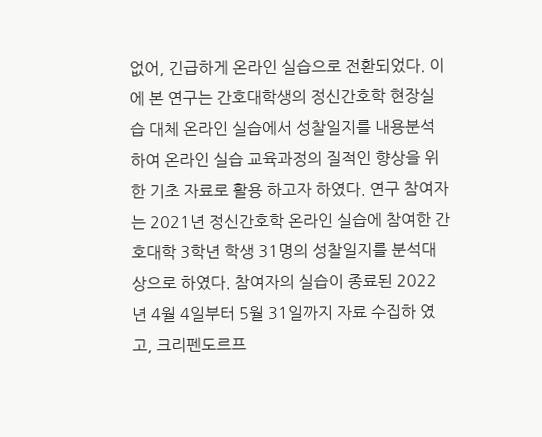없어, 긴급하게 온라인 실습으로 전환되었다. 이에 본 연구는 간호대학생의 정신간호학 현장실습 대체 온라인 실습에서 성찰일지를 내용분석하여 온라인 실습 교육과정의 질적인 향상을 위한 기초 자료로 활용 하고자 하였다. 연구 참여자는 2021년 정신간호학 온라인 실습에 참여한 간호대학 3학년 학생 31명의 성찰일지를 분석대상으로 하였다. 참여자의 실습이 종료된 2022년 4월 4일부터 5월 31일까지 자료 수집하 였고, 크리펜도르프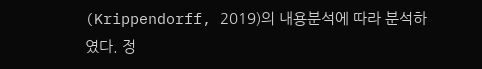(Krippendorff, 2019)의 내용분석에 따라 분석하였다. 정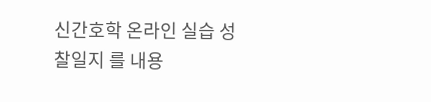신간호학 온라인 실습 성찰일지 를 내용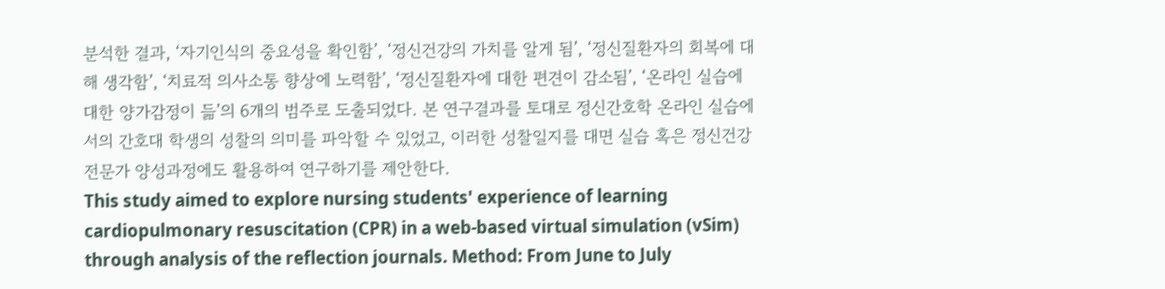분석한 결과, ‘자기인식의 중요성을 확인함’, ‘정신건강의 가치를 알게 됨’, ‘정신질환자의 회복에 대해 생각함’, ‘치료적 의사소통 향상에 노력함’, ‘정신질환자에 대한 편견이 감소됨’, ‘온라인 실습에 대한 양가감정이 듦’의 6개의 범주로 도출되었다. 본 연구결과를 토대로 정신간호학 온라인 실습에서의 간호대 학생의 성찰의 의미를 파악할 수 있었고, 이러한 성찰일지를 대면 실습 혹은 정신건강전문가 양성과정에도 활용하여 연구하기를 제안한다.
This study aimed to explore nursing students' experience of learning cardiopulmonary resuscitation (CPR) in a web-based virtual simulation (vSim) through analysis of the reflection journals. Method: From June to July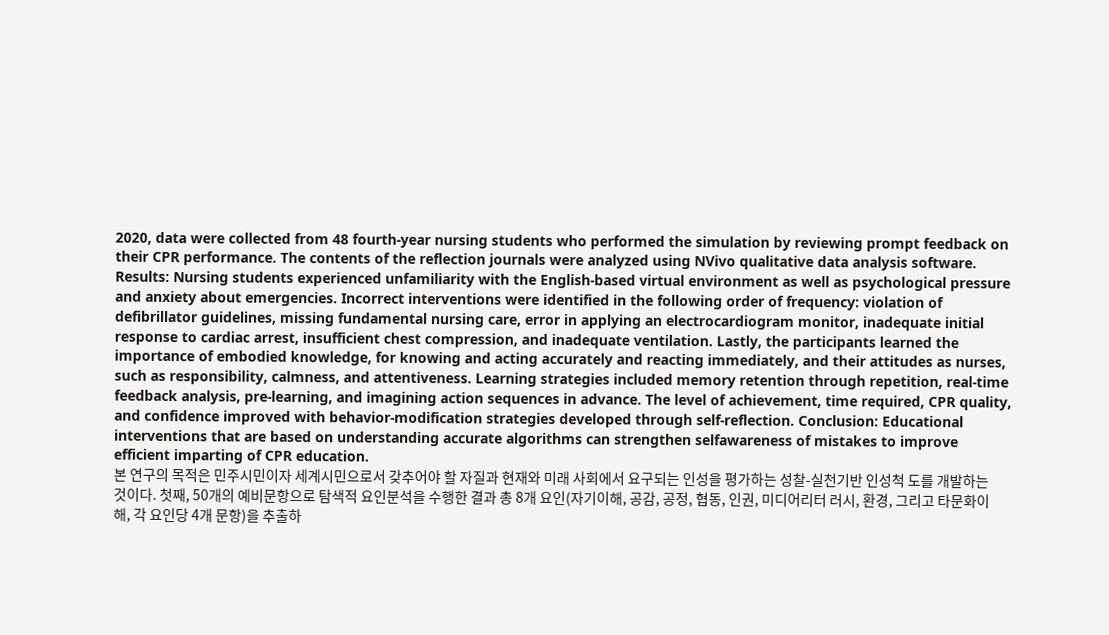2020, data were collected from 48 fourth-year nursing students who performed the simulation by reviewing prompt feedback on their CPR performance. The contents of the reflection journals were analyzed using NVivo qualitative data analysis software. Results: Nursing students experienced unfamiliarity with the English-based virtual environment as well as psychological pressure and anxiety about emergencies. Incorrect interventions were identified in the following order of frequency: violation of defibrillator guidelines, missing fundamental nursing care, error in applying an electrocardiogram monitor, inadequate initial response to cardiac arrest, insufficient chest compression, and inadequate ventilation. Lastly, the participants learned the importance of embodied knowledge, for knowing and acting accurately and reacting immediately, and their attitudes as nurses, such as responsibility, calmness, and attentiveness. Learning strategies included memory retention through repetition, real-time feedback analysis, pre-learning, and imagining action sequences in advance. The level of achievement, time required, CPR quality, and confidence improved with behavior-modification strategies developed through self-reflection. Conclusion: Educational interventions that are based on understanding accurate algorithms can strengthen selfawareness of mistakes to improve efficient imparting of CPR education.
본 연구의 목적은 민주시민이자 세계시민으로서 갖추어야 할 자질과 현재와 미래 사회에서 요구되는 인성을 평가하는 성찰-실천기반 인성척 도를 개발하는 것이다. 첫째, 50개의 예비문항으로 탐색적 요인분석을 수행한 결과 총 8개 요인(자기이해, 공감, 공정, 협동, 인권, 미디어리터 러시, 환경, 그리고 타문화이해, 각 요인당 4개 문항)을 추출하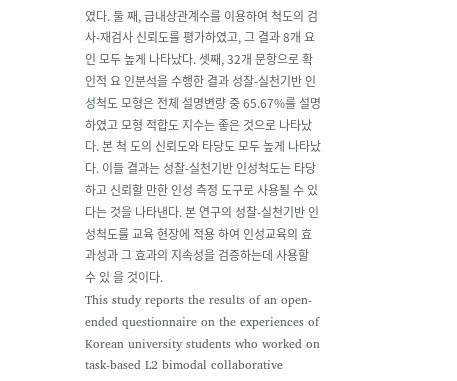였다. 둘 째, 급내상관계수를 이용하여 척도의 검사-재검사 신뢰도를 평가하였고, 그 결과 8개 요인 모두 높게 나타났다. 셋째, 32개 문항으로 확인적 요 인분석을 수행한 결과 성찰-실천기반 인성척도 모형은 전체 설명변량 중 65.67%를 설명하였고 모형 적합도 지수는 좋은 것으로 나타났다. 본 척 도의 신뢰도와 타당도 모두 높게 나타났다. 이들 결과는 성찰-실천기반 인성척도는 타당하고 신뢰할 만한 인성 측정 도구로 사용될 수 있다는 것을 나타낸다. 본 연구의 성찰-실천기반 인성척도를 교육 현장에 적용 하여 인성교육의 효과성과 그 효과의 지속성을 검증하는데 사용할 수 있 을 것이다.
This study reports the results of an open-ended questionnaire on the experiences of Korean university students who worked on task-based L2 bimodal collaborative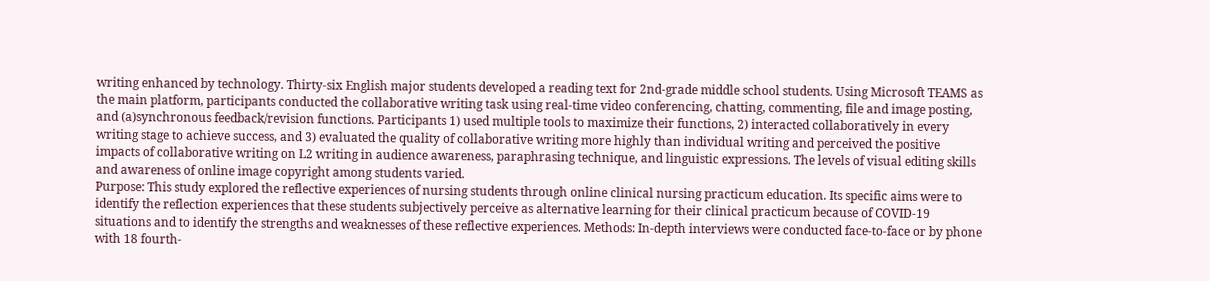writing enhanced by technology. Thirty-six English major students developed a reading text for 2nd-grade middle school students. Using Microsoft TEAMS as the main platform, participants conducted the collaborative writing task using real-time video conferencing, chatting, commenting, file and image posting, and (a)synchronous feedback/revision functions. Participants 1) used multiple tools to maximize their functions, 2) interacted collaboratively in every writing stage to achieve success, and 3) evaluated the quality of collaborative writing more highly than individual writing and perceived the positive impacts of collaborative writing on L2 writing in audience awareness, paraphrasing technique, and linguistic expressions. The levels of visual editing skills and awareness of online image copyright among students varied.
Purpose: This study explored the reflective experiences of nursing students through online clinical nursing practicum education. Its specific aims were to identify the reflection experiences that these students subjectively perceive as alternative learning for their clinical practicum because of COVID-19 situations and to identify the strengths and weaknesses of these reflective experiences. Methods: In-depth interviews were conducted face-to-face or by phone with 18 fourth-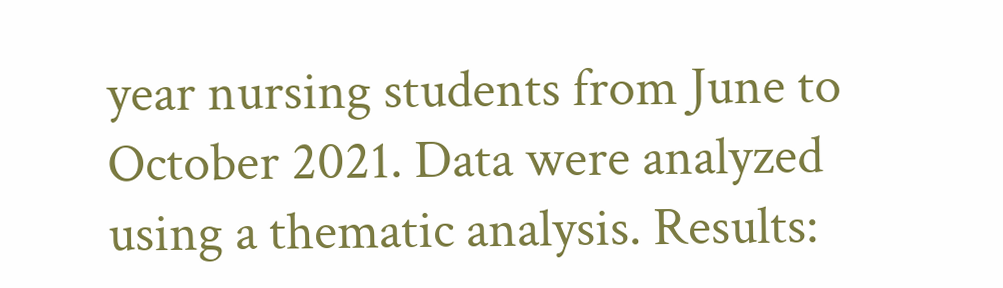year nursing students from June to October 2021. Data were analyzed using a thematic analysis. Results: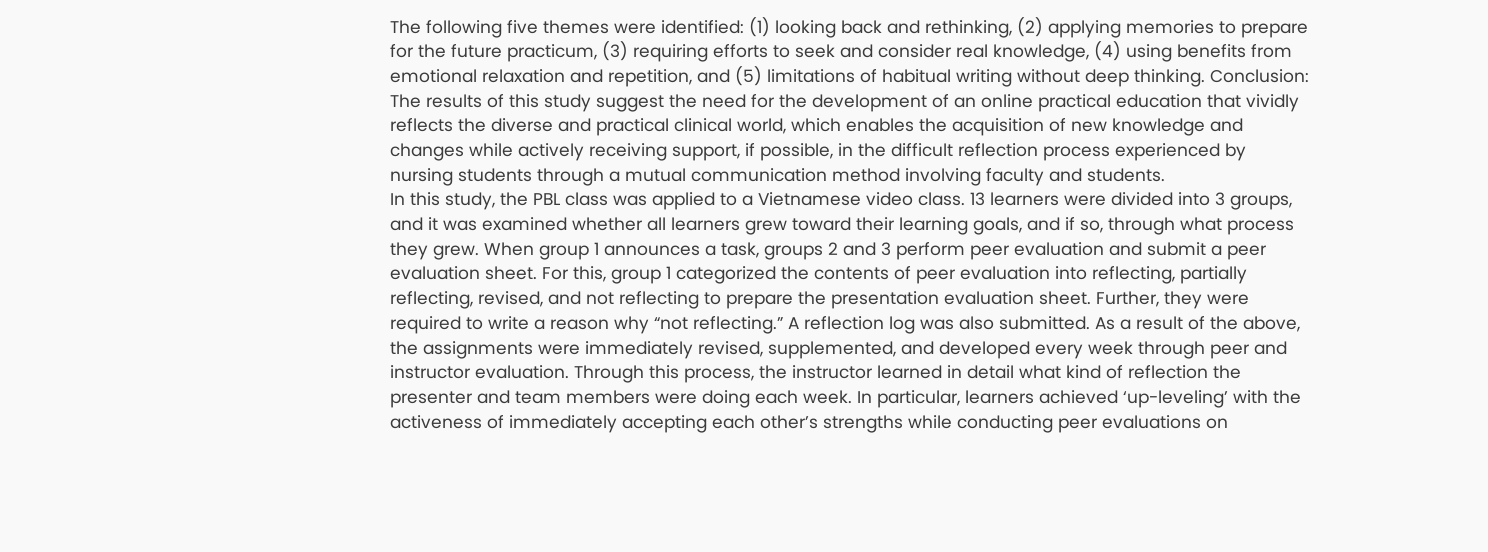The following five themes were identified: (1) looking back and rethinking, (2) applying memories to prepare for the future practicum, (3) requiring efforts to seek and consider real knowledge, (4) using benefits from emotional relaxation and repetition, and (5) limitations of habitual writing without deep thinking. Conclusion: The results of this study suggest the need for the development of an online practical education that vividly reflects the diverse and practical clinical world, which enables the acquisition of new knowledge and changes while actively receiving support, if possible, in the difficult reflection process experienced by nursing students through a mutual communication method involving faculty and students.
In this study, the PBL class was applied to a Vietnamese video class. 13 learners were divided into 3 groups, and it was examined whether all learners grew toward their learning goals, and if so, through what process they grew. When group 1 announces a task, groups 2 and 3 perform peer evaluation and submit a peer evaluation sheet. For this, group 1 categorized the contents of peer evaluation into reflecting, partially reflecting, revised, and not reflecting to prepare the presentation evaluation sheet. Further, they were required to write a reason why “not reflecting.” A reflection log was also submitted. As a result of the above, the assignments were immediately revised, supplemented, and developed every week through peer and instructor evaluation. Through this process, the instructor learned in detail what kind of reflection the presenter and team members were doing each week. In particular, learners achieved ‘up-leveling’ with the activeness of immediately accepting each other’s strengths while conducting peer evaluations on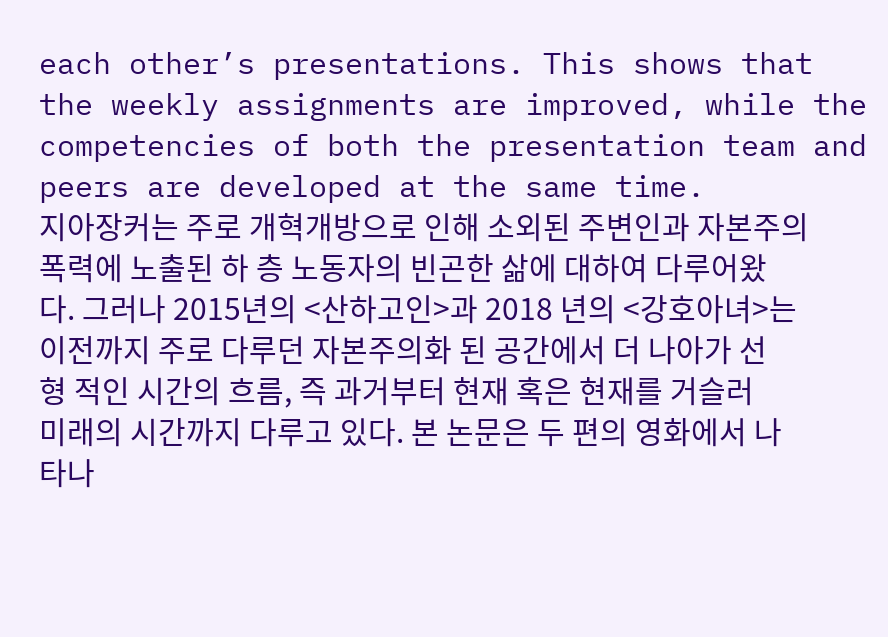each other’s presentations. This shows that the weekly assignments are improved, while the competencies of both the presentation team and peers are developed at the same time.
지아장커는 주로 개혁개방으로 인해 소외된 주변인과 자본주의 폭력에 노출된 하 층 노동자의 빈곤한 삶에 대하여 다루어왔다. 그러나 2015년의 <산하고인>과 2018 년의 <강호아녀>는 이전까지 주로 다루던 자본주의화 된 공간에서 더 나아가 선형 적인 시간의 흐름, 즉 과거부터 현재 혹은 현재를 거슬러 미래의 시간까지 다루고 있다. 본 논문은 두 편의 영화에서 나타나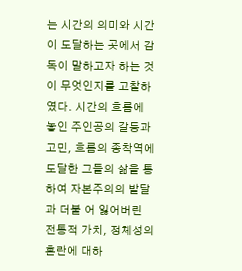는 시간의 의미와 시간이 도달하는 곳에서 감독이 말하고자 하는 것이 무엇인지를 고찰하였다. 시간의 흐름에 놓인 주인공의 갈등과 고민, 흐름의 종착역에 도달한 그들의 삶을 통하여 자본주의의 발달과 더불 어 잃어버린 전통적 가치, 정체성의 혼란에 대하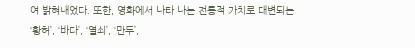여 밝혀내었다. 또한, 영화에서 나타 나는 전통적 가치로 대변되는 ‘황허’, ‘바다’, ‘열쇠’, ‘만두’,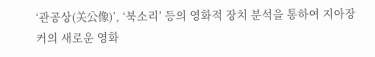‘관공상(关公像)’, ‘북소리’ 등의 영화적 장치 분석을 통하여 지아장커의 새로운 영화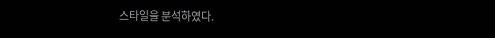스타일을 분석하였다.